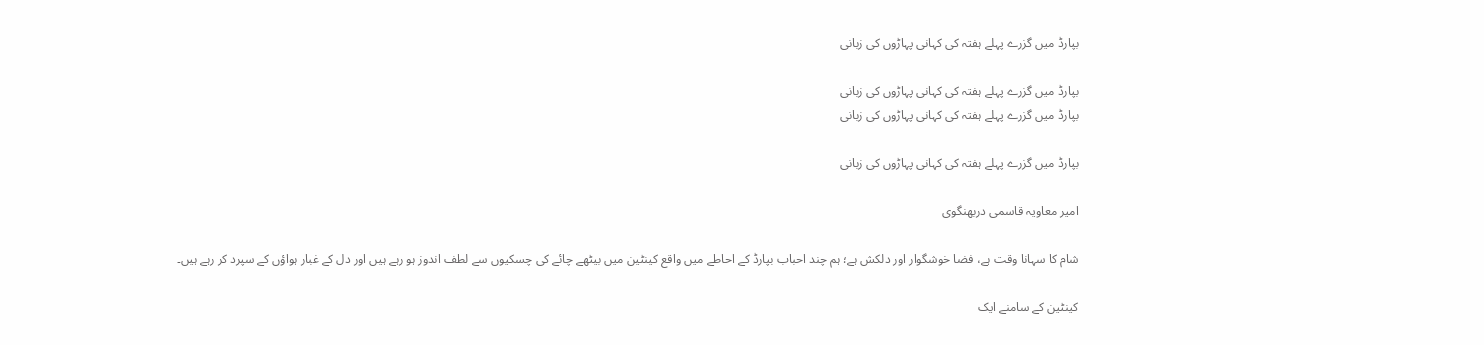بپارڈ میں گزرے پہلے ہفتہ کی کہانی پہاڑوں کی زبانی

بپارڈ میں گزرے پہلے ہفتہ کی کہانی پہاڑوں کی زبانی
بپارڈ میں گزرے پہلے ہفتہ کی کہانی پہاڑوں کی زبانی

بپارڈ میں گزرے پہلے ہفتہ کی کہانی پہاڑوں کی زبانی

امیر معاویہ قاسمی دربھنگوی

شام کا سہانا وقت ہے، فضا خوشگوار اور دلکش ہے؛ ہم چند احباب بپارڈ کے احاطے میں واقع کینٹین میں بیٹھے چائے کی چسکیوں سے لطف اندوز ہو رہے ہیں اور دل کے غبار ہواؤں کے سپرد کر رہے ہیں۔

کینٹین کے سامنے ایک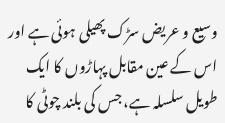وسیع و عریض سڑک پھیلی ہوئی ہے اور اس کے عین مقابل پہاڑوں کا ایک طویل سلسلہ ہے، جس کی بلند چوٹی کا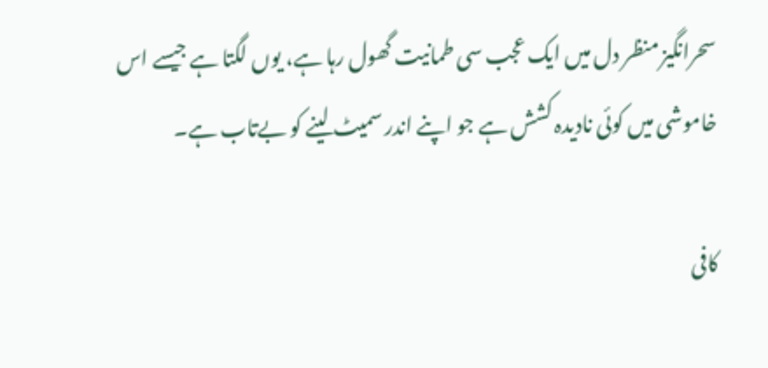سحرانگیز منظر دل میں ایک عجب سی طمانیت گھول رہا ہے، یوں لگتا ہے جیسے اس خاموشی میں کوئی نادیدہ کشش ہے جو اپنے اندر سمیٹ لینے کو بےتاب ہے۔

کافی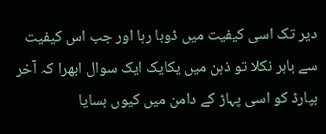دیر تک اسی کیفیت میں ڈوبا رہا اور جب اس کیفیت سے باہر نکلا تو ذہن میں یکایک ایک سوال ابھرا کہ آخر بپارڈ کو اسی پہاڑ کے دامن میں کیوں بسایا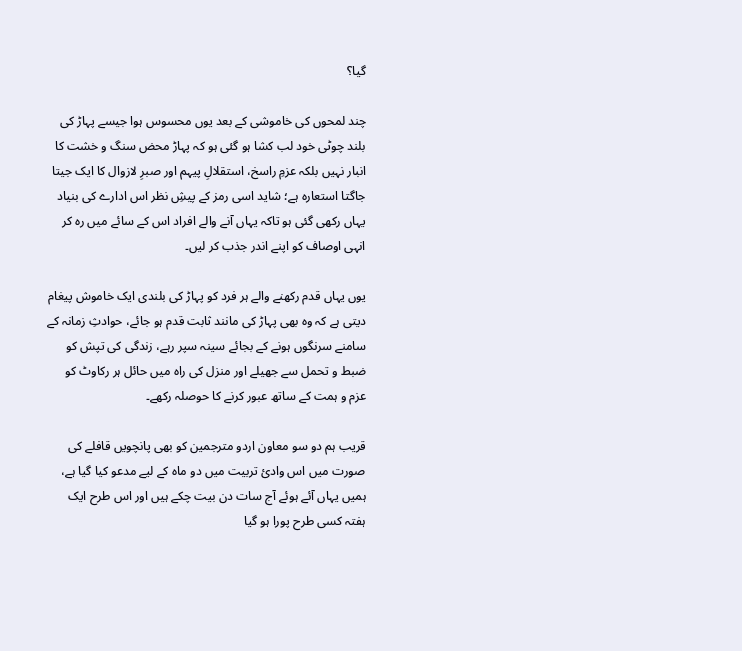گیا؟

چند لمحوں کی خاموشی کے بعد یوں محسوس ہوا جیسے پہاڑ کی بلند چوٹی خود لب کشا ہو گئی ہو کہ پہاڑ محض سنگ و خشت کا انبار نہیں بلکہ عزمِ راسخ، استقلالِ پیہم اور صبرِ لازوال کا ایک جیتا جاگتا استعارہ ہے؛ شاید اسی رمز کے پیشِ نظر اس ادارے کی بنیاد یہاں رکھی گئی ہو تاکہ یہاں آنے والے افراد اس کے سائے میں رہ کر انہی اوصاف کو اپنے اندر جذب کر لیں۔

یوں یہاں قدم رکھنے والے ہر فرد کو پہاڑ کی بلندی ایک خاموش پیغام دیتی ہے کہ وہ بھی پہاڑ کی مانند ثابت قدم ہو جائے، حوادثِ زمانہ کے سامنے سرنگوں ہونے کے بجائے سینہ سپر رہے، زندگی کی تپش کو ضبط و تحمل سے جھیلے اور منزل کی راہ میں حائل ہر رکاوٹ کو عزم و ہمت کے ساتھ عبور کرنے کا حوصلہ رکھے۔

قریب ہم دو سو معاون اردو مترجمین کو بھی پانچویں قافلے کی صورت میں اس وادیٔ تربیت میں دو ماہ کے لیے مدعو کیا گیا ہے، ہمیں یہاں آئے ہوئے آج سات دن بیت چکے ہیں اور اس طرح ایک ہفتہ کسی طرح پورا ہو گیا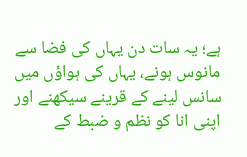ہے؛ یہ سات دن یہاں کی فضا سے مانوس ہونے، یہاں کی ہواؤں میں سانس لینے کے قرینے سیکھنے اور اپنی انا کو نظم و ضبط کے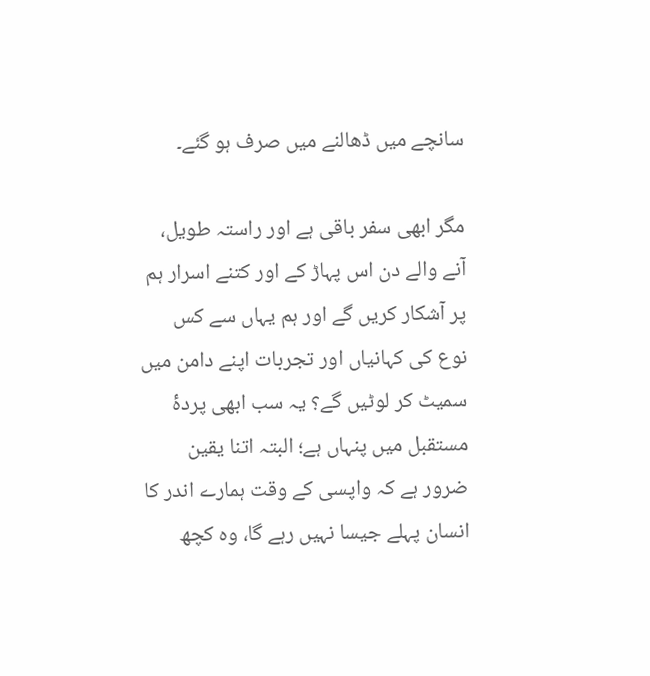سانچے میں ڈھالنے میں صرف ہو گئے۔

مگر ابھی سفر باقی ہے اور راستہ طویل، آنے والے دن اس پہاڑ کے اور کتنے اسرار ہم پر آشکار کریں گے اور ہم یہاں سے کس نوع کی کہانیاں اور تجربات اپنے دامن میں سمیٹ کر لوٹیں گے؟ یہ سب ابھی پردۂ مستقبل میں پنہاں ہے؛ البتہ اتنا یقین ضرور ہے کہ واپسی کے وقت ہمارے اندر کا انسان پہلے جیسا نہیں رہے گا، وہ کچھ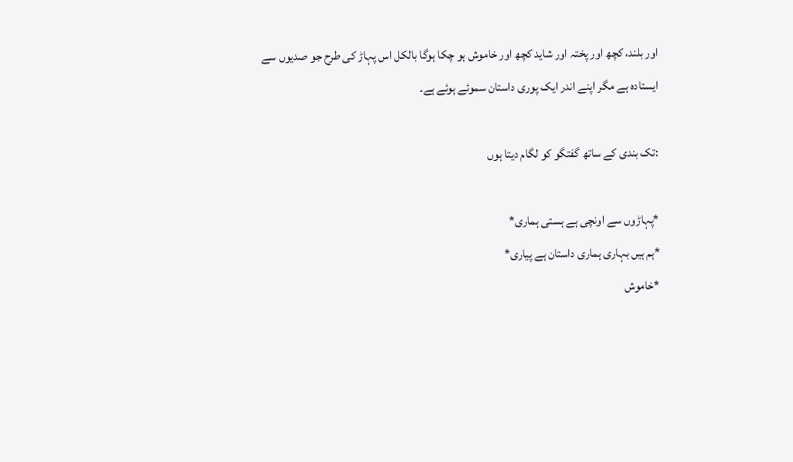اور بلند، کچھ اور پختہ اور شاید کچھ اور خاموش ہو چکا ہوگا بالکل اس پہاڑ کی طرح جو صدیوں سے ایستادہ ہے مگر اپنے اندر ایک پوری داستان سموئے ہوئے ہے۔

:تک بندی کے ساتھ گفتگو کو لگام دیتا ہوں

*پہاڑوں سے اونچی ہے ہستی ہماری*
*ہم ہیں بہاری ہماری داستان ہے پیاری*
*خاموش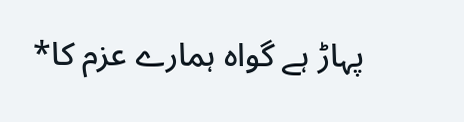پہاڑ ہے گواہ ہمارے عزم کا*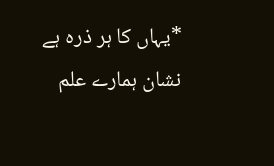*یہاں کا ہر ذرہ ہے نشان ہمارے علم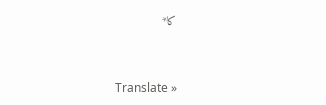کا*



Translate »